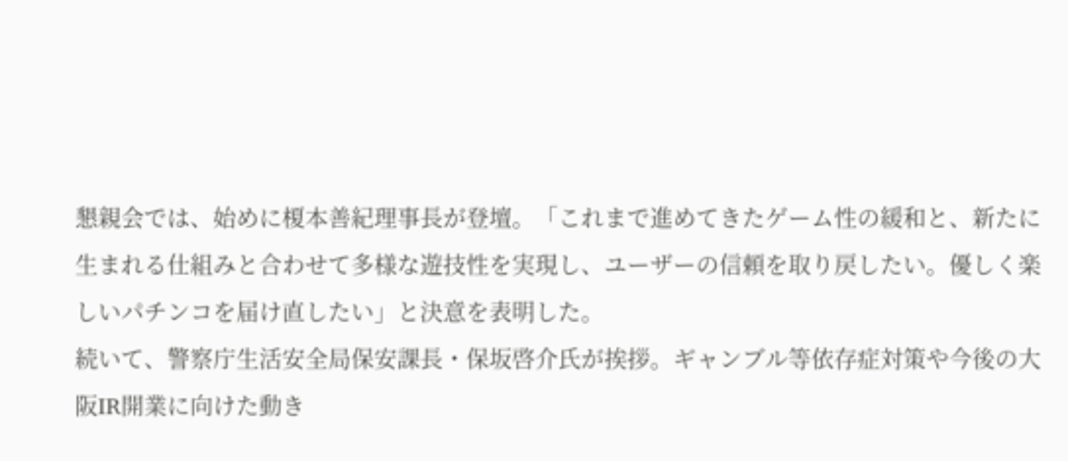懇親会では、始めに榎本善紀理事長が登壇。「これまで進めてきたゲーム性の緩和と、新たに生まれる仕組みと合わせて多様な遊技性を実現し、ユーザーの信頼を取り戻したい。優しく楽しいパチンコを届け直したい」と決意を表明した。
続いて、警察庁生活安全局保安課長・保坂啓介氏が挨拶。ギャンブル等依存症対策や今後の大阪IR開業に向けた動き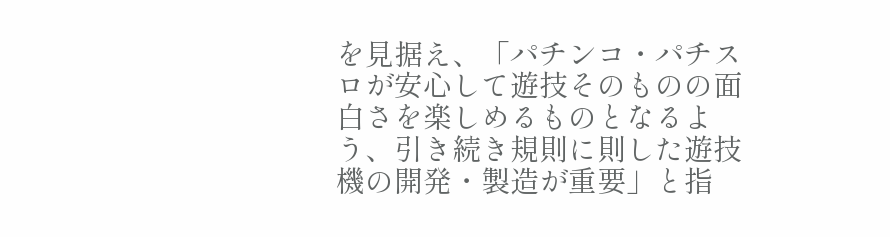を見据え、「パチンコ・パチスロが安心して遊技そのものの面白さを楽しめるものとなるよう、引き続き規則に則した遊技機の開発・製造が重要」と指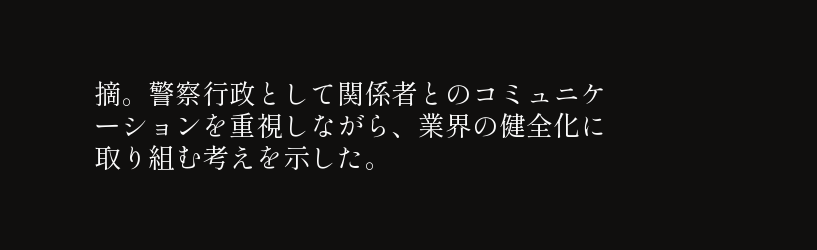摘。警察行政として関係者とのコミュニケーションを重視しながら、業界の健全化に取り組む考えを示した。